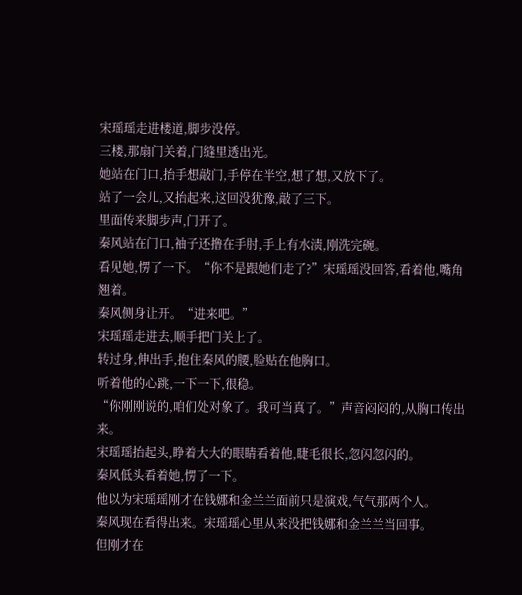宋瑶瑶走进楼道,脚步没停。
三楼,那扇门关着,门缝里透出光。
她站在门口,抬手想敲门,手停在半空,想了想,又放下了。
站了一会儿,又抬起来,这回没犹豫,敲了三下。
里面传来脚步声,门开了。
秦风站在门口,袖子还撸在手肘,手上有水渍,刚洗完碗。
看见她,愣了一下。“你不是跟她们走了?”宋瑶瑶没回答,看着他,嘴角翘着。
秦风侧身让开。“进来吧。”
宋瑶瑶走进去,顺手把门关上了。
转过身,伸出手,抱住秦风的腰,脸贴在他胸口。
听着他的心跳,一下一下,很稳。
“你刚刚说的,咱们处对象了。我可当真了。”声音闷闷的,从胸口传出来。
宋瑶瑶抬起头,睁着大大的眼睛看着他,睫毛很长,忽闪忽闪的。
秦风低头看着她,愣了一下。
他以为宋瑶瑶刚才在钱娜和金兰兰面前只是演戏,气气那两个人。
秦风现在看得出来。宋瑶瑶心里从来没把钱娜和金兰兰当回事。
但刚才在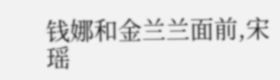钱娜和金兰兰面前,宋瑶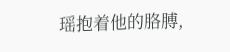瑶抱着他的胳膊,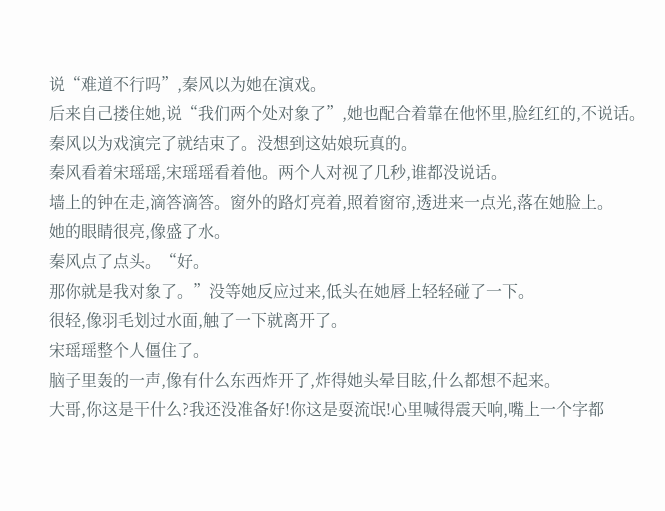说“难道不行吗”,秦风以为她在演戏。
后来自己搂住她,说“我们两个处对象了”,她也配合着靠在他怀里,脸红红的,不说话。
秦风以为戏演完了就结束了。没想到这姑娘玩真的。
秦风看着宋瑶瑶,宋瑶瑶看着他。两个人对视了几秒,谁都没说话。
墙上的钟在走,滴答滴答。窗外的路灯亮着,照着窗帘,透进来一点光,落在她脸上。
她的眼睛很亮,像盛了水。
秦风点了点头。“好。
那你就是我对象了。”没等她反应过来,低头在她唇上轻轻碰了一下。
很轻,像羽毛划过水面,触了一下就离开了。
宋瑶瑶整个人僵住了。
脑子里轰的一声,像有什么东西炸开了,炸得她头晕目眩,什么都想不起来。
大哥,你这是干什么?我还没准备好!你这是耍流氓!心里喊得震天响,嘴上一个字都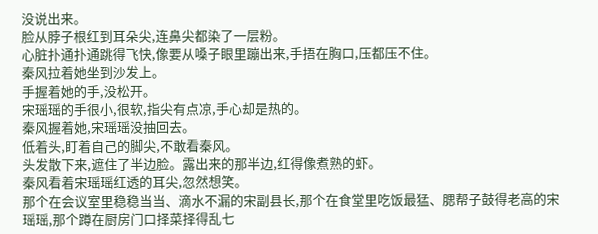没说出来。
脸从脖子根红到耳朵尖,连鼻尖都染了一层粉。
心脏扑通扑通跳得飞快,像要从嗓子眼里蹦出来,手捂在胸口,压都压不住。
秦风拉着她坐到沙发上。
手握着她的手,没松开。
宋瑶瑶的手很小,很软,指尖有点凉,手心却是热的。
秦风握着她,宋瑶瑶没抽回去。
低着头,盯着自己的脚尖,不敢看秦风。
头发散下来,遮住了半边脸。露出来的那半边,红得像煮熟的虾。
秦风看着宋瑶瑶红透的耳尖,忽然想笑。
那个在会议室里稳稳当当、滴水不漏的宋副县长,那个在食堂里吃饭最猛、腮帮子鼓得老高的宋瑶瑶,那个蹲在厨房门口择菜择得乱七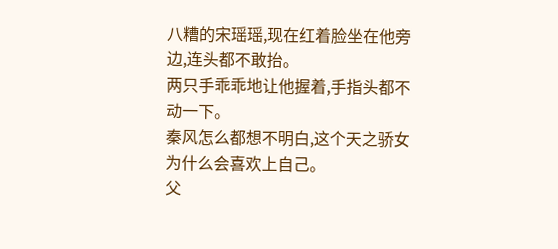八糟的宋瑶瑶,现在红着脸坐在他旁边,连头都不敢抬。
两只手乖乖地让他握着,手指头都不动一下。
秦风怎么都想不明白,这个天之骄女为什么会喜欢上自己。
父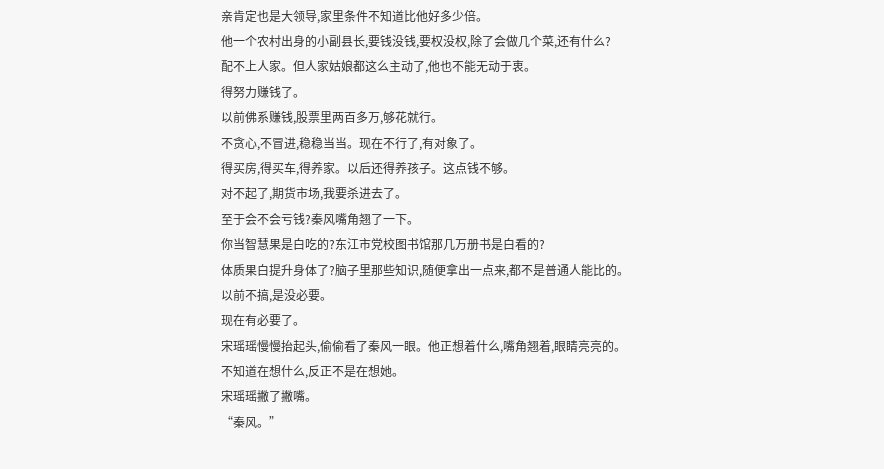亲肯定也是大领导,家里条件不知道比他好多少倍。
他一个农村出身的小副县长,要钱没钱,要权没权,除了会做几个菜,还有什么?
配不上人家。但人家姑娘都这么主动了,他也不能无动于衷。
得努力赚钱了。
以前佛系赚钱,股票里两百多万,够花就行。
不贪心,不冒进,稳稳当当。现在不行了,有对象了。
得买房,得买车,得养家。以后还得养孩子。这点钱不够。
对不起了,期货市场,我要杀进去了。
至于会不会亏钱?秦风嘴角翘了一下。
你当智慧果是白吃的?东江市党校图书馆那几万册书是白看的?
体质果白提升身体了?脑子里那些知识,随便拿出一点来,都不是普通人能比的。
以前不搞,是没必要。
现在有必要了。
宋瑶瑶慢慢抬起头,偷偷看了秦风一眼。他正想着什么,嘴角翘着,眼睛亮亮的。
不知道在想什么,反正不是在想她。
宋瑶瑶撇了撇嘴。
“秦风。”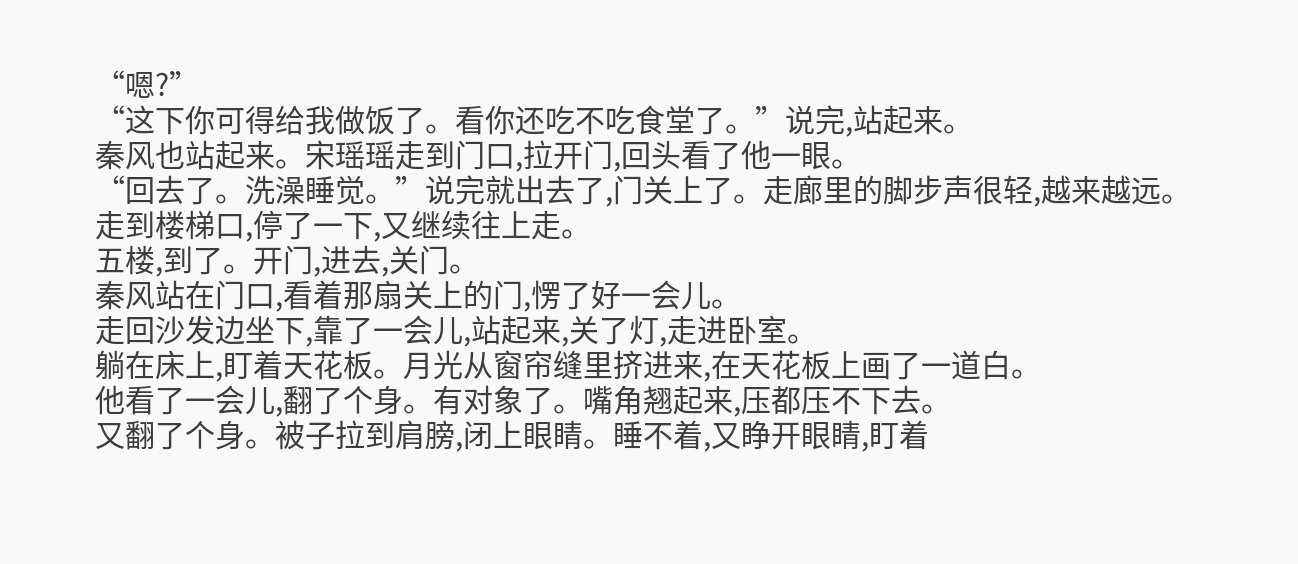“嗯?”
“这下你可得给我做饭了。看你还吃不吃食堂了。”说完,站起来。
秦风也站起来。宋瑶瑶走到门口,拉开门,回头看了他一眼。
“回去了。洗澡睡觉。”说完就出去了,门关上了。走廊里的脚步声很轻,越来越远。
走到楼梯口,停了一下,又继续往上走。
五楼,到了。开门,进去,关门。
秦风站在门口,看着那扇关上的门,愣了好一会儿。
走回沙发边坐下,靠了一会儿,站起来,关了灯,走进卧室。
躺在床上,盯着天花板。月光从窗帘缝里挤进来,在天花板上画了一道白。
他看了一会儿,翻了个身。有对象了。嘴角翘起来,压都压不下去。
又翻了个身。被子拉到肩膀,闭上眼睛。睡不着,又睁开眼睛,盯着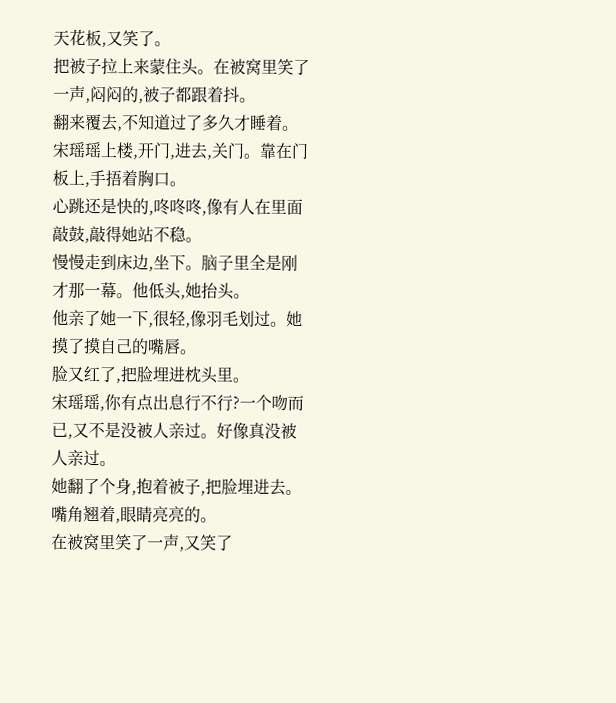天花板,又笑了。
把被子拉上来蒙住头。在被窝里笑了一声,闷闷的,被子都跟着抖。
翻来覆去,不知道过了多久才睡着。
宋瑶瑶上楼,开门,进去,关门。靠在门板上,手捂着胸口。
心跳还是快的,咚咚咚,像有人在里面敲鼓,敲得她站不稳。
慢慢走到床边,坐下。脑子里全是刚才那一幕。他低头,她抬头。
他亲了她一下,很轻,像羽毛划过。她摸了摸自己的嘴唇。
脸又红了,把脸埋进枕头里。
宋瑶瑶,你有点出息行不行?一个吻而已,又不是没被人亲过。好像真没被人亲过。
她翻了个身,抱着被子,把脸埋进去。嘴角翘着,眼睛亮亮的。
在被窝里笑了一声,又笑了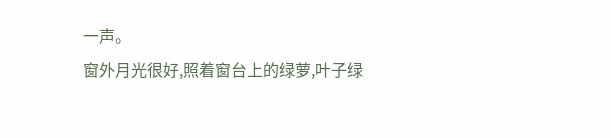一声。
窗外月光很好,照着窗台上的绿萝,叶子绿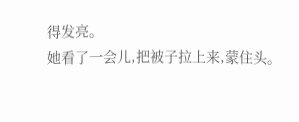得发亮。
她看了一会儿,把被子拉上来,蒙住头。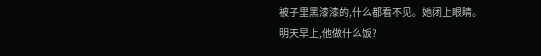被子里黑漆漆的,什么都看不见。她闭上眼睛。
明天早上,他做什么饭?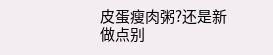皮蛋瘦肉粥?还是新做点别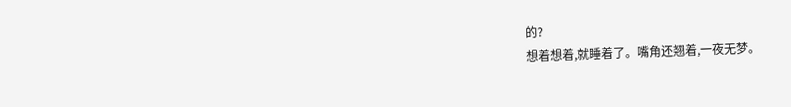的?
想着想着,就睡着了。嘴角还翘着,一夜无梦。